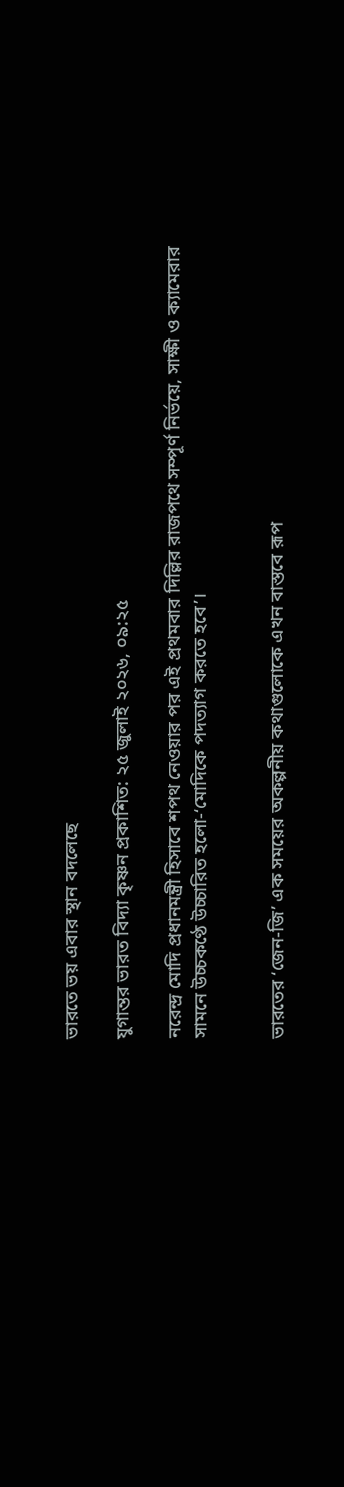ভারতে ভয় এবার স্থান বদলেছে

যুগান্তর ভারত বিদ্যা কৃষ্ণন প্রকাশিত: ২৫ জুলাই ২০২৬, ০৯:২৫

নরেন্দ্র মোদি প্রধানমন্ত্রী হিসাবে শপথ নেওয়ার পর এই প্রথমবার দিল্লির রাজপথে সম্পূর্ণ নির্ভয়ে, সাক্ষী ও ক্যামেরার সামনে উচ্চকণ্ঠে উচ্চারিত হলো-‘মোদিকে পদত্যাগ করতে হবে’।


ভারতের ‘জেন-জি’ এক সময়ের অকল্পনীয় কথাগুলোকে এখন বাস্তবে রূপ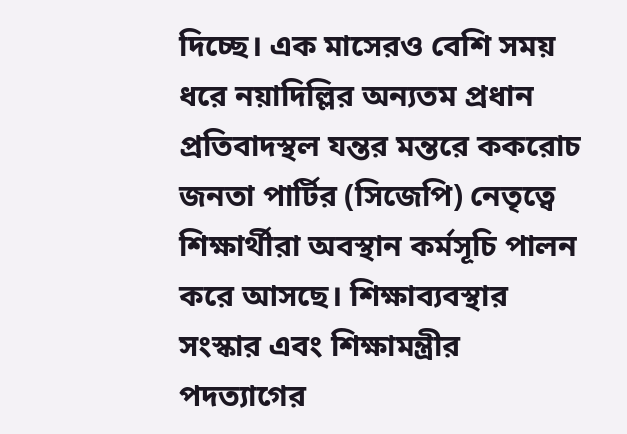দিচ্ছে। এক মাসেরও বেশি সময় ধরে নয়াদিল্লির অন্যতম প্রধান প্রতিবাদস্থল যন্তর মন্তরে ককরোচ জনতা পার্টির (সিজেপি) নেতৃত্বে শিক্ষার্থীরা অবস্থান কর্মসূচি পালন করে আসছে। শিক্ষাব্যবস্থার সংস্কার এবং শিক্ষামন্ত্রীর পদত্যাগের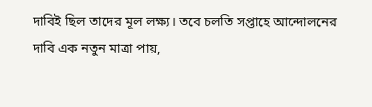দাবিই ছিল তাদের মূল লক্ষ্য। তবে চলতি সপ্তাহে আন্দোলনের দাবি এক নতুন মাত্রা পায়,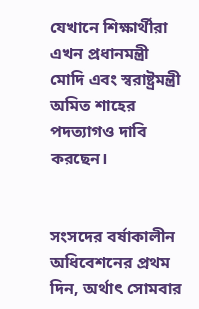যেখানে শিক্ষার্থীরা এখন প্রধানমন্ত্রী মোদি এবং স্বরাষ্ট্রমন্ত্রী অমিত শাহের পদত্যাগও দাবি করছেন।


সংসদের বর্ষাকালীন অধিবেশনের প্রথম দিন, অর্থাৎ সোমবার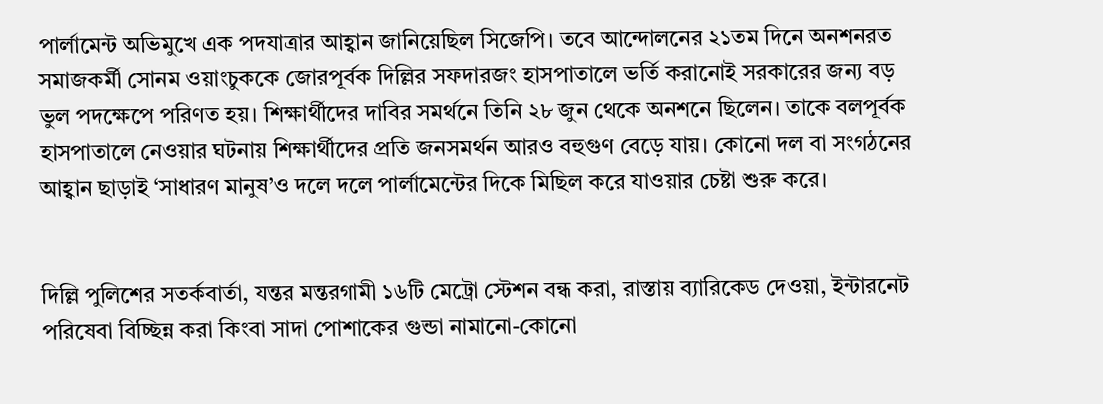পার্লামেন্ট অভিমুখে এক পদযাত্রার আহ্বান জানিয়েছিল সিজেপি। তবে আন্দোলনের ২১তম দিনে অনশনরত সমাজকর্মী সোনম ওয়াংচুককে জোরপূর্বক দিল্লির সফদারজং হাসপাতালে ভর্তি করানোই সরকারের জন্য বড় ভুল পদক্ষেপে পরিণত হয়। শিক্ষার্থীদের দাবির সমর্থনে তিনি ২৮ জুন থেকে অনশনে ছিলেন। তাকে বলপূর্বক হাসপাতালে নেওয়ার ঘটনায় শিক্ষার্থীদের প্রতি জনসমর্থন আরও বহুগুণ বেড়ে যায়। কোনো দল বা সংগঠনের আহ্বান ছাড়াই ‘সাধারণ মানুষ’ও দলে দলে পার্লামেন্টের দিকে মিছিল করে যাওয়ার চেষ্টা শুরু করে।


দিল্লি পুলিশের সতর্কবার্তা, যন্তর মন্তরগামী ১৬টি মেট্রো স্টেশন বন্ধ করা, রাস্তায় ব্যারিকেড দেওয়া, ইন্টারনেট পরিষেবা বিচ্ছিন্ন করা কিংবা সাদা পোশাকের গুন্ডা নামানো-কোনো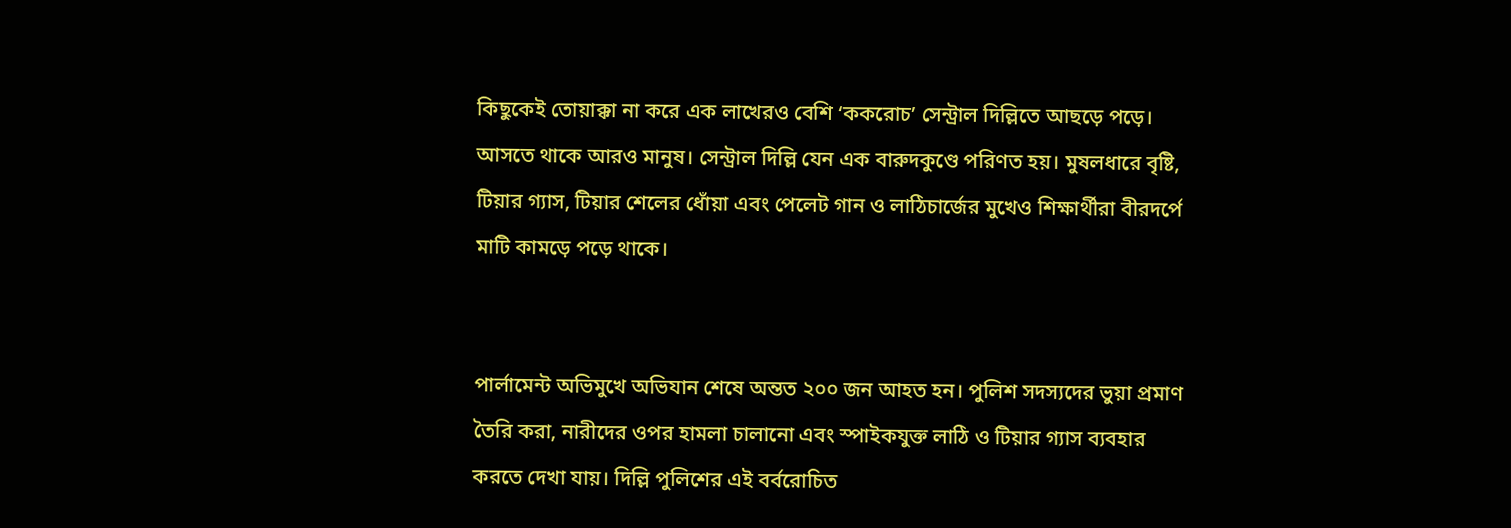কিছুকেই তোয়াক্কা না করে এক লাখেরও বেশি ‘ককরোচ’ সেন্ট্রাল দিল্লিতে আছড়ে পড়ে। আসতে থাকে আরও মানুষ। সেন্ট্রাল দিল্লি যেন এক বারুদকুণ্ডে পরিণত হয়। মুষলধারে বৃষ্টি, টিয়ার গ্যাস, টিয়ার শেলের ধোঁয়া এবং পেলেট গান ও লাঠিচার্জের মুখেও শিক্ষার্থীরা বীরদর্পে মাটি কামড়ে পড়ে থাকে।


পার্লামেন্ট অভিমুখে অভিযান শেষে অন্তত ২০০ জন আহত হন। পুলিশ সদস্যদের ভুয়া প্রমাণ তৈরি করা, নারীদের ওপর হামলা চালানো এবং স্পাইকযুক্ত লাঠি ও টিয়ার গ্যাস ব্যবহার করতে দেখা যায়। দিল্লি পুলিশের এই বর্বরোচিত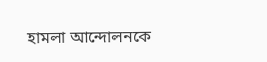হামলা আন্দোলনকে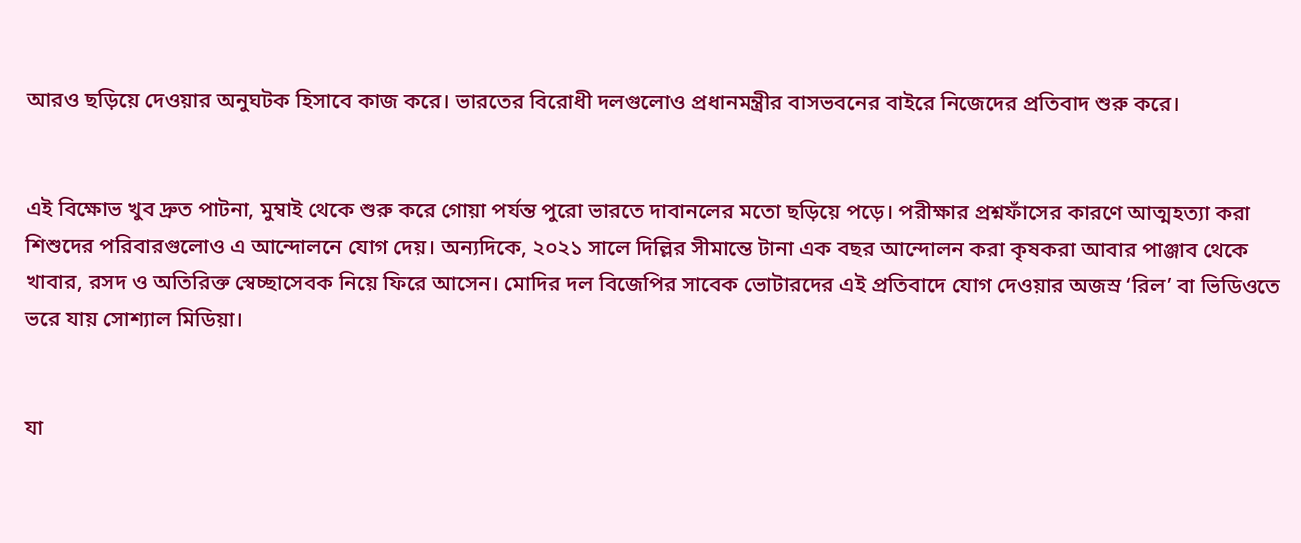আরও ছড়িয়ে দেওয়ার অনুঘটক হিসাবে কাজ করে। ভারতের বিরোধী দলগুলোও প্রধানমন্ত্রীর বাসভবনের বাইরে নিজেদের প্রতিবাদ শুরু করে।


এই বিক্ষোভ খুব দ্রুত পাটনা, মুম্বাই থেকে শুরু করে গোয়া পর্যন্ত পুরো ভারতে দাবানলের মতো ছড়িয়ে পড়ে। পরীক্ষার প্রশ্নফাঁসের কারণে আত্মহত্যা করা শিশুদের পরিবারগুলোও এ আন্দোলনে যোগ দেয়। অন্যদিকে, ২০২১ সালে দিল্লির সীমান্তে টানা এক বছর আন্দোলন করা কৃষকরা আবার পাঞ্জাব থেকে খাবার, রসদ ও অতিরিক্ত স্বেচ্ছাসেবক নিয়ে ফিরে আসেন। মোদির দল বিজেপির সাবেক ভোটারদের এই প্রতিবাদে যোগ দেওয়ার অজস্র ‘রিল’ বা ভিডিওতে ভরে যায় সোশ্যাল মিডিয়া।


যা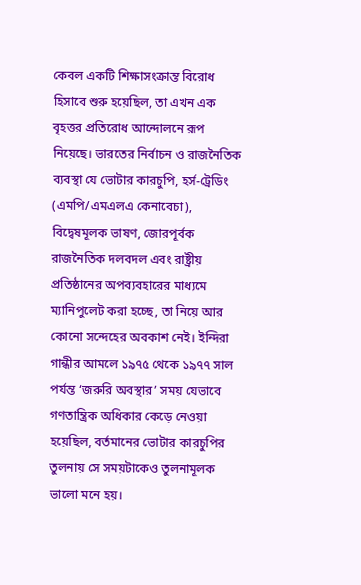কেবল একটি শিক্ষাসংক্রান্ত বিরোধ হিসাবে শুরু হয়েছিল, তা এখন এক বৃহত্তর প্রতিরোধ আন্দোলনে রূপ নিয়েছে। ভারতের নির্বাচন ও রাজনৈতিক ব্যবস্থা যে ভোটার কারচুপি, হর্স-ট্রেডিং (এমপি/এমএলএ কেনাবেচা), বিদ্বেষমূলক ভাষণ, জোরপূর্বক রাজনৈতিক দলবদল এবং রাষ্ট্রীয় প্রতিষ্ঠানের অপব্যবহারের মাধ্যমে ম্যানিপুলেট করা হচ্ছে, তা নিয়ে আর কোনো সন্দেহের অবকাশ নেই। ইন্দিরা গান্ধীর আমলে ১৯৭৫ থেকে ১৯৭৭ সাল পর্যন্ত ‘জরুরি অবস্থার’ সময় যেভাবে গণতান্ত্রিক অধিকার কেড়ে নেওয়া হয়েছিল, বর্তমানের ভোটার কারচুপির তুলনায় সে সময়টাকেও তুলনামূলক ভালো মনে হয়।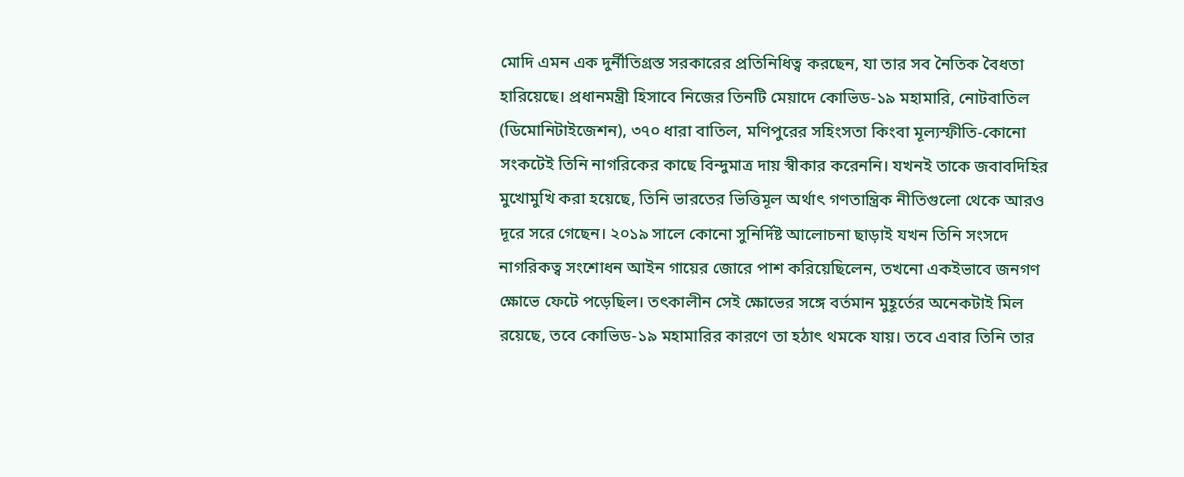মোদি এমন এক দুর্নীতিগ্রস্ত সরকারের প্রতিনিধিত্ব করছেন, যা তার সব নৈতিক বৈধতা হারিয়েছে। প্রধানমন্ত্রী হিসাবে নিজের তিনটি মেয়াদে কোভিড-১৯ মহামারি, নোটবাতিল (ডিমোনিটাইজেশন), ৩৭০ ধারা বাতিল, মণিপুরের সহিংসতা কিংবা মূল্যস্ফীতি-কোনো সংকটেই তিনি নাগরিকের কাছে বিন্দুমাত্র দায় স্বীকার করেননি। যখনই তাকে জবাবদিহির মুখোমুখি করা হয়েছে, তিনি ভারতের ভিত্তিমূল অর্থাৎ গণতান্ত্রিক নীতিগুলো থেকে আরও দূরে সরে গেছেন। ২০১৯ সালে কোনো সুনির্দিষ্ট আলোচনা ছাড়াই যখন তিনি সংসদে নাগরিকত্ব সংশোধন আইন গায়ের জোরে পাশ করিয়েছিলেন, তখনো একইভাবে জনগণ ক্ষোভে ফেটে পড়েছিল। তৎকালীন সেই ক্ষোভের সঙ্গে বর্তমান মুহূর্তের অনেকটাই মিল রয়েছে, তবে কোভিড-১৯ মহামারির কারণে তা হঠাৎ থমকে যায়। তবে এবার তিনি তার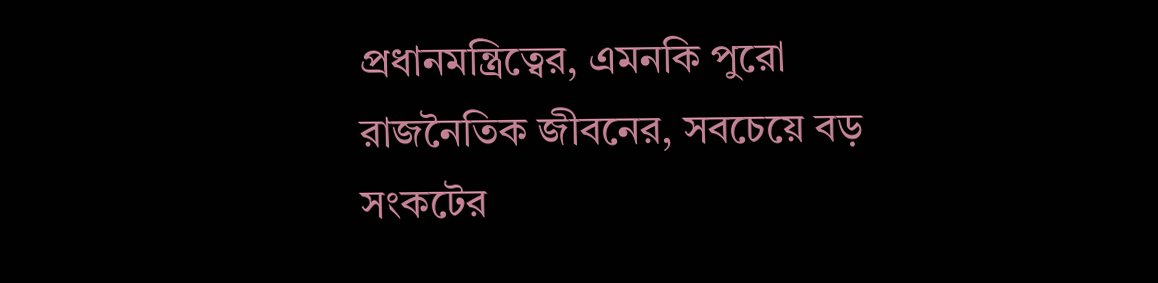প্রধানমন্ত্রিত্বের, এমনকি পুরো রাজনৈতিক জীবনের, সবচেয়ে বড় সংকটের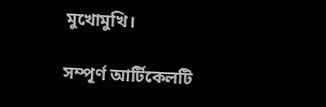মুখোমুখি।

সম্পূর্ণ আর্টিকেলটি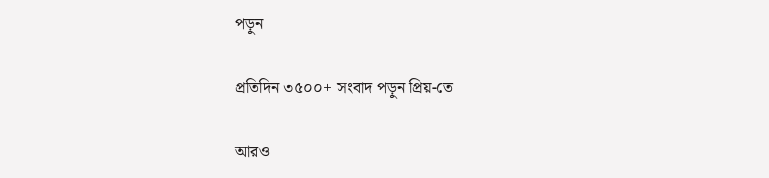পড়ুন

প্রতিদিন ৩৫০০+ সংবাদ পড়ুন প্রিয়-তে

আরও